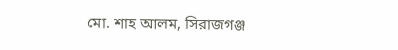মো. শাহ আলম, সিরাজগঞ্জ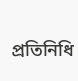প্রতিনিধি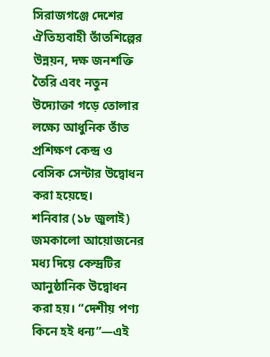সিরাজগঞ্জে দেশের ঐতিহ্যবাহী তাঁতশিল্পের উন্নয়ন, দক্ষ জনশক্তি তৈরি এবং নতুন উদ্যোক্তা গড়ে তোলার লক্ষ্যে আধুনিক তাঁত প্রশিক্ষণ কেন্দ্র ও বেসিক সেন্টার উদ্বোধন করা হয়েছে।
শনিবার (১৮ জুলাই) জমকালো আয়োজনের মধ্য দিয়ে কেন্দ্রটির আনুষ্ঠানিক উদ্বোধন করা হয়। “দেশীয় পণ্য কিনে হই ধন্য”—এই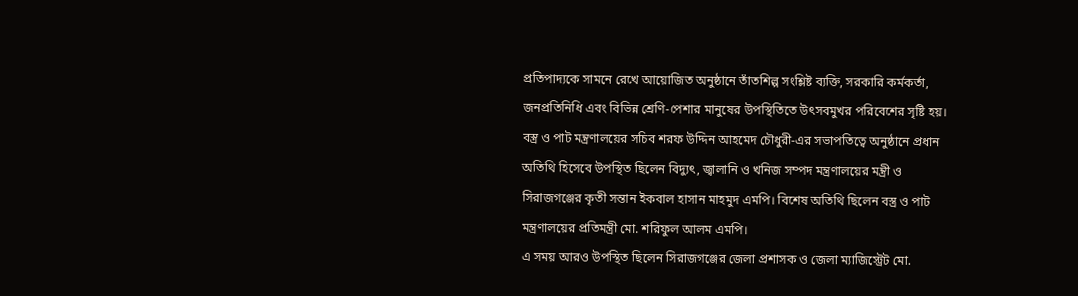প্রতিপাদ্যকে সামনে রেখে আয়োজিত অনুষ্ঠানে তাঁতশিল্প সংশ্লিষ্ট ব্যক্তি, সরকারি কর্মকর্তা, জনপ্রতিনিধি এবং বিভিন্ন শ্রেণি-পেশার মানুষের উপস্থিতিতে উৎসবমুখর পরিবেশের সৃষ্টি হয়।
বস্ত্র ও পাট মন্ত্রণালয়ের সচিব শরফ উদ্দিন আহমেদ চৌধুরী-এর সভাপতিত্বে অনুষ্ঠানে প্রধান অতিথি হিসেবে উপস্থিত ছিলেন বিদ্যুৎ, জ্বালানি ও খনিজ সম্পদ মন্ত্রণালয়ের মন্ত্রী ও সিরাজগঞ্জের কৃতী সন্তান ইকবাল হাসান মাহমুদ এমপি। বিশেষ অতিথি ছিলেন বস্ত্র ও পাট মন্ত্রণালয়ের প্রতিমন্ত্রী মো. শরিফুল আলম এমপি।
এ সময় আরও উপস্থিত ছিলেন সিরাজগঞ্জের জেলা প্রশাসক ও জেলা ম্যাজিস্ট্রেট মো.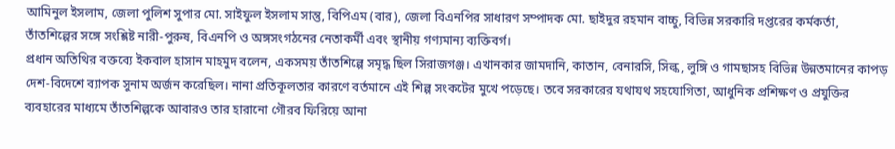আমিনুল ইসলাম, জেলা পুলিশ সুপার মো. সাইফুল ইসলাম সান্তু, বিপিএম (বার), জেলা বিএনপির সাধারণ সম্পাদক মো. ছাইদুর রহমান বাচ্চু, বিভিন্ন সরকারি দপ্তরের কর্মকর্তা, তাঁতশিল্পের সঙ্গে সংশ্লিষ্ট নারী-পুরুষ, বিএনপি ও অঙ্গসংগঠনের নেতাকর্মী এবং স্থানীয় গণ্যমান্য ব্যক্তিবর্গ।
প্রধান অতিথির বক্তব্যে ইকবাল হাসান মাহমুদ বলেন, একসময় তাঁতশিল্পে সমৃদ্ধ ছিল সিরাজগঞ্জ। এখানকার জামদানি, কাতান, বেনারসি, সিল্ক, লুঙ্গি ও গামছাসহ বিভিন্ন উন্নতমানের কাপড় দেশ-বিদেশে ব্যাপক সুনাম অর্জন করেছিল। নানা প্রতিকূলতার কারণে বর্তমানে এই শিল্প সংকটের মুখে পড়েছে। তবে সরকারের যথাযথ সহযোগিতা, আধুনিক প্রশিক্ষণ ও প্রযুক্তির ব্যবহারের মাধ্যমে তাঁতশিল্পকে আবারও তার হারানো গৌরব ফিরিয়ে আনা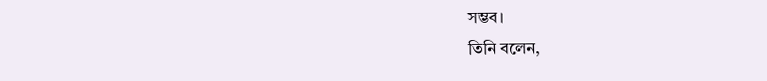সম্ভব।
তিনি বলেন,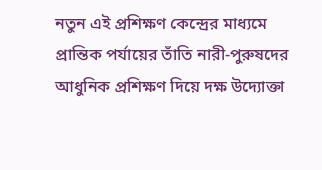নতুন এই প্রশিক্ষণ কেন্দ্রের মাধ্যমে প্রান্তিক পর্যায়ের তাঁতি নারী-পুরুষদের আধুনিক প্রশিক্ষণ দিয়ে দক্ষ উদ্যোক্তা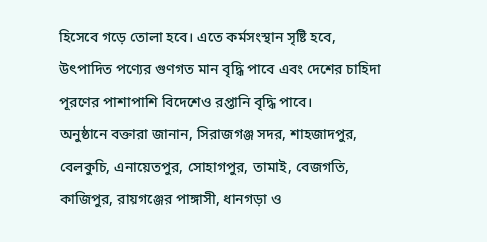হিসেবে গড়ে তোলা হবে। এতে কর্মসংস্থান সৃষ্টি হবে, উৎপাদিত পণ্যের গুণগত মান বৃদ্ধি পাবে এবং দেশের চাহিদা পূরণের পাশাপাশি বিদেশেও রপ্তানি বৃদ্ধি পাবে।
অনুষ্ঠানে বক্তারা জানান, সিরাজগঞ্জ সদর, শাহজাদপুর, বেলকুচি, এনায়েতপুর, সোহাগপুর, তামাই, বেজগতি, কাজিপুর, রায়গঞ্জের পাঙ্গাসী, ধানগড়া ও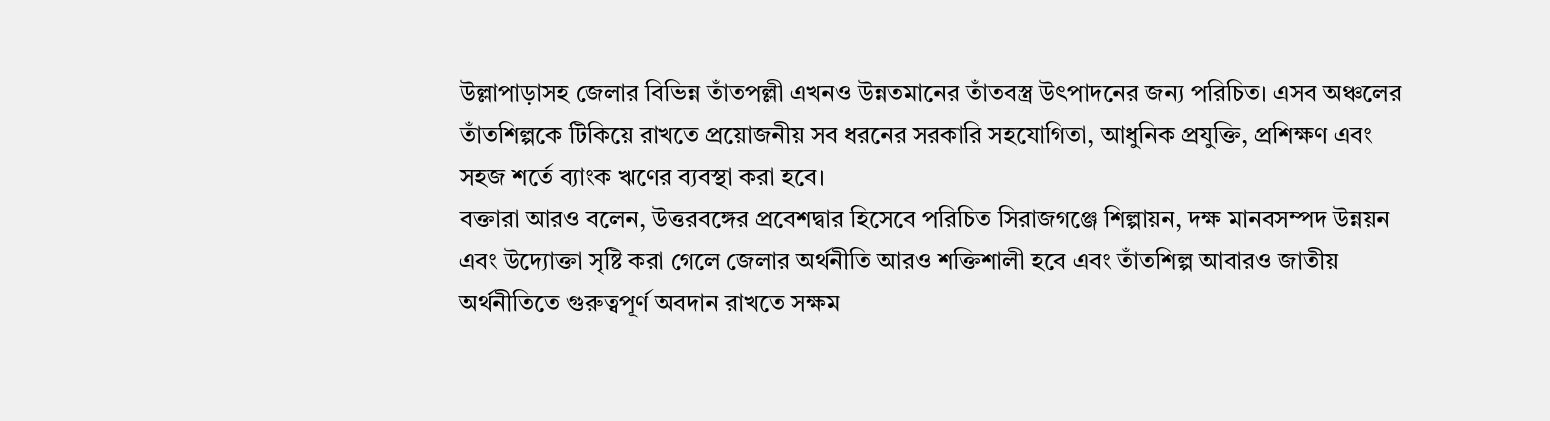উল্লাপাড়াসহ জেলার বিভিন্ন তাঁতপল্লী এখনও উন্নতমানের তাঁতবস্ত্র উৎপাদনের জন্য পরিচিত। এসব অঞ্চলের তাঁতশিল্পকে টিকিয়ে রাখতে প্রয়োজনীয় সব ধরনের সরকারি সহযোগিতা, আধুনিক প্রযুক্তি, প্রশিক্ষণ এবং সহজ শর্তে ব্যাংক ঋণের ব্যবস্থা করা হবে।
বক্তারা আরও বলেন, উত্তরবঙ্গের প্রবেশদ্বার হিসেবে পরিচিত সিরাজগঞ্জে শিল্পায়ন, দক্ষ মানবসম্পদ উন্নয়ন এবং উদ্যোক্তা সৃষ্টি করা গেলে জেলার অর্থনীতি আরও শক্তিশালী হবে এবং তাঁতশিল্প আবারও জাতীয় অর্থনীতিতে গুরুত্বপূর্ণ অবদান রাখতে সক্ষম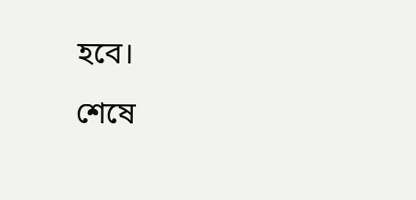হবে।
শেষে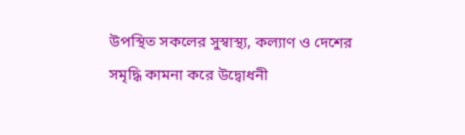উপস্থিত সকলের সুস্বাস্থ্য, কল্যাণ ও দেশের সমৃদ্ধি কামনা করে উদ্বোধনী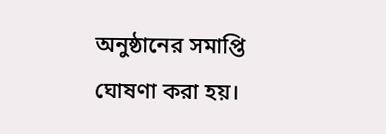অনুষ্ঠানের সমাপ্তি ঘোষণা করা হয়।